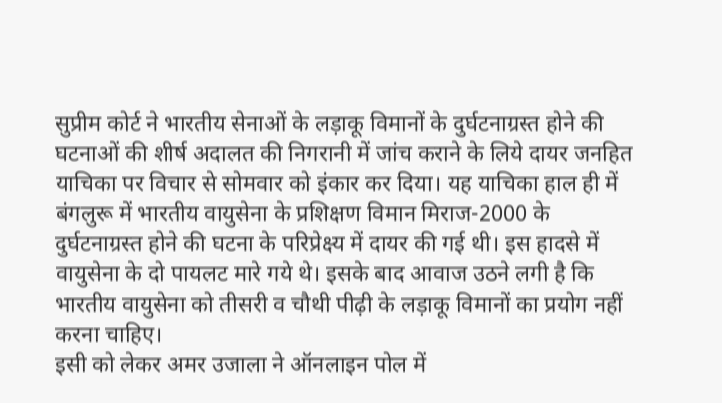सुप्रीम कोर्ट ने भारतीय सेनाओं के लड़ाकू विमानों के दुर्घटनाग्रस्त होने की घटनाओं की शीर्ष अदालत की निगरानी में जांच कराने के लिये दायर जनहित याचिका पर विचार से सोमवार को इंकार कर दिया। यह याचिका हाल ही में बंगलुरू में भारतीय वायुसेना के प्रशिक्षण विमान मिराज-2000 के दुर्घटनाग्रस्त होने की घटना के परिप्रेक्ष्य में दायर की गई थी। इस हादसे में वायुसेना के दो पायलट मारे गये थे। इसके बाद आवाज उठने लगी है कि भारतीय वायुसेना को तीसरी व चौथी पीढ़ी के लड़ाकू विमानों का प्रयोग नहीं करना चाहिए।
इसी को लेकर अमर उजाला ने ऑनलाइन पोल में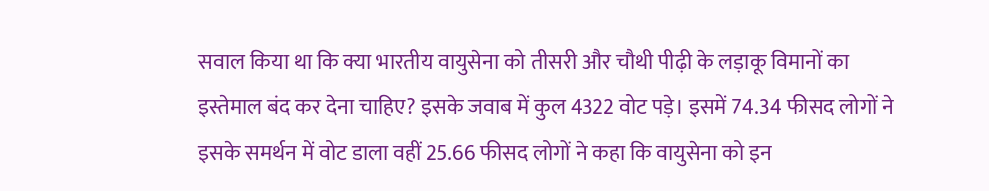सवाल किया था कि क्या भारतीय वायुसेना को तीसरी और चौथी पीढ़ी के लड़ाकू विमानों का इस्तेमाल बंद कर देना चाहिए? इसके जवाब में कुल 4322 वोट पड़े। इसमें 74.34 फीसद लोगों ने इसके समर्थन में वोट डाला वहीं 25.66 फीसद लोगों ने कहा कि वायुसेना को इन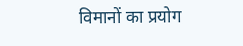विमानों का प्रयोग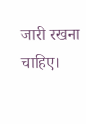जारी रखना चाहिए।